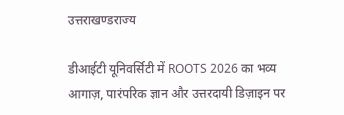उत्तराखण्डराज्य

डीआईटी यूनिवर्सिटी में ROOTS 2026 का भव्य आगाज़, पारंपरिक ज्ञान और उत्तरदायी डिज़ाइन पर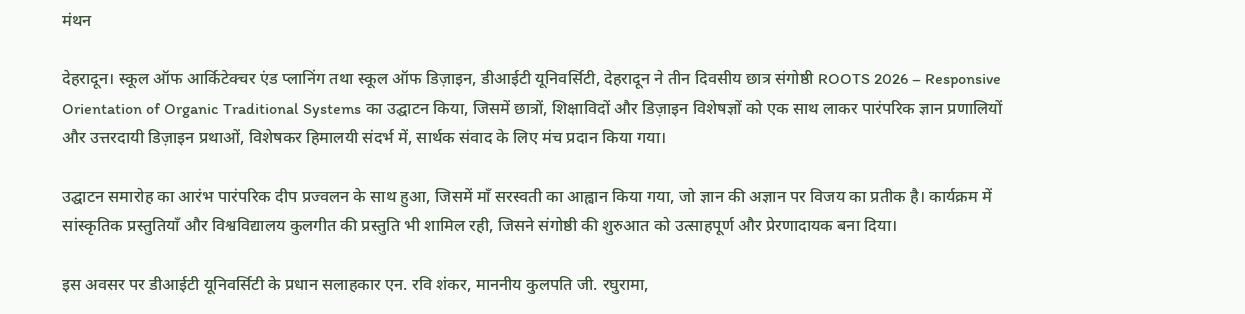मंथन

देहरादून। स्कूल ऑफ आर्किटेक्चर एंड प्लानिंग तथा स्कूल ऑफ डिज़ाइन, डीआईटी यूनिवर्सिटी, देहरादून ने तीन दिवसीय छात्र संगोष्ठी ROOTS 2026 – Responsive Orientation of Organic Traditional Systems का उद्घाटन किया, जिसमें छात्रों, शिक्षाविदों और डिज़ाइन विशेषज्ञों को एक साथ लाकर पारंपरिक ज्ञान प्रणालियों और उत्तरदायी डिज़ाइन प्रथाओं, विशेषकर हिमालयी संदर्भ में, सार्थक संवाद के लिए मंच प्रदान किया गया।

उद्घाटन समारोह का आरंभ पारंपरिक दीप प्रज्वलन के साथ हुआ, जिसमें माँ सरस्वती का आह्वान किया गया, जो ज्ञान की अज्ञान पर विजय का प्रतीक है। कार्यक्रम में सांस्कृतिक प्रस्तुतियाँ और विश्वविद्यालय कुलगीत की प्रस्तुति भी शामिल रही, जिसने संगोष्ठी की शुरुआत को उत्साहपूर्ण और प्रेरणादायक बना दिया।

इस अवसर पर डीआईटी यूनिवर्सिटी के प्रधान सलाहकार एन. रवि शंकर, माननीय कुलपति जी. रघुरामा,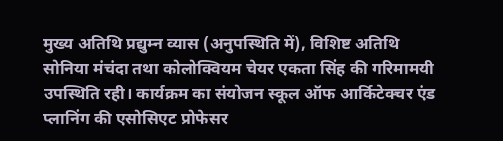मुख्य अतिथि प्रद्युम्न व्यास (अनुपस्थिति में), विशिष्ट अतिथि सोनिया मंचंदा तथा कोलोक्वियम चेयर एकता सिंह की गरिमामयी उपस्थिति रही। कार्यक्रम का संयोजन स्कूल ऑफ आर्किटेक्चर एंड प्लानिंग की एसोसिएट प्रोफेसर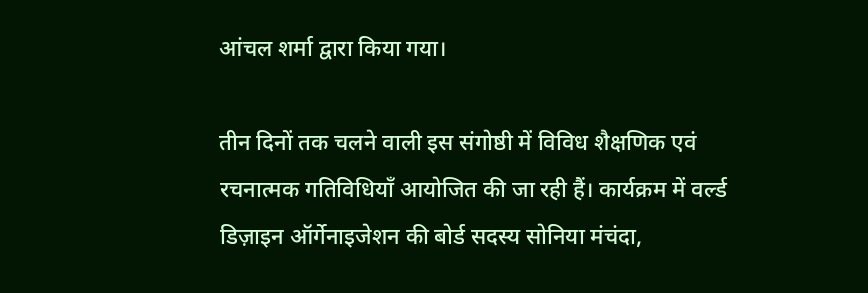आंचल शर्मा द्वारा किया गया।

तीन दिनों तक चलने वाली इस संगोष्ठी में विविध शैक्षणिक एवं रचनात्मक गतिविधियाँ आयोजित की जा रही हैं। कार्यक्रम में वर्ल्ड डिज़ाइन ऑर्गेनाइजेशन की बोर्ड सदस्य सोनिया मंचंदा,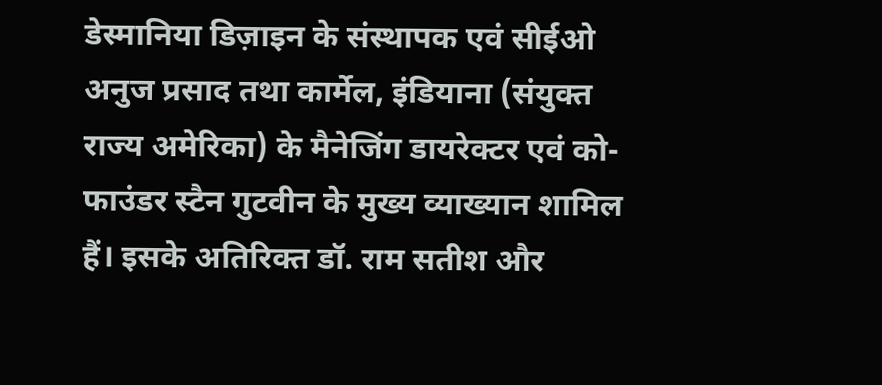डेस्मानिया डिज़ाइन के संस्थापक एवं सीईओ अनुज प्रसाद तथा कार्मेल, इंडियाना (संयुक्त राज्य अमेरिका) के मैनेजिंग डायरेक्टर एवं को-फाउंडर स्टैन गुटवीन के मुख्य व्याख्यान शामिल हैं। इसके अतिरिक्त डॉ. राम सतीश और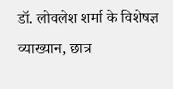डॉ. लोवलेश शर्मा के विशेषज्ञ व्याख्यान, छात्र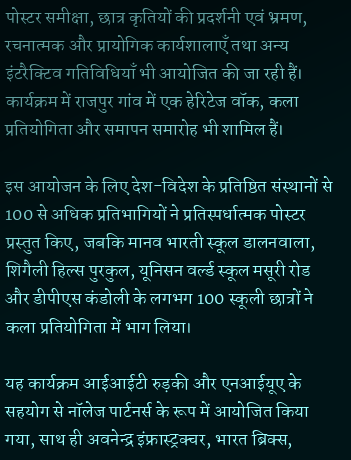पोस्टर समीक्षा, छात्र कृतियों की प्रदर्शनी एवं भ्रमण, रचनात्मक और प्रायोगिक कार्यशालाएँ तथा अन्य इंटरैक्टिव गतिविधियाँ भी आयोजित की जा रही हैं। कार्यक्रम में राजपुर गांव में एक हेरिटेज वॉक, कला प्रतियोगिता और समापन समारोह भी शामिल हैं।

इस आयोजन के लिए देश-विदेश के प्रतिष्ठित संस्थानों से 100 से अधिक प्रतिभागियों ने प्रतिस्पर्धात्मक पोस्टर प्रस्तुत किए, जबकि मानव भारती स्कूल डालनवाला, शिगैली हिल्स पुरकुल, यूनिसन वर्ल्ड स्कूल मसूरी रोड और डीपीएस कंडोली के लगभग 100 स्कूली छात्रों ने कला प्रतियोगिता में भाग लिया।

यह कार्यक्रम आईआईटी रुड़की और एनआईयूए के सहयोग से नॉलेज पार्टनर्स के रूप में आयोजित किया गया, साथ ही अवनेन्द्र इंफ्रास्ट्रक्चर, भारत ब्रिक्स,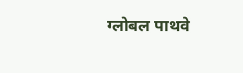ग्लोबल पाथवे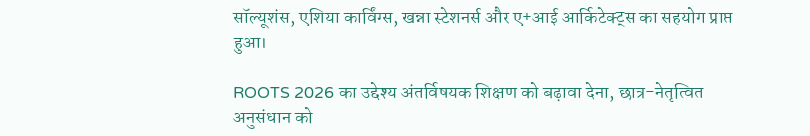सॉल्यूशंस, एशिया कार्विंग्स, खन्ना स्टेशनर्स और ए+आई आर्किटेक्ट्स का सहयोग प्राप्त हुआ।

ROOTS 2026 का उद्देश्य अंतर्विषयक शिक्षण को बढ़ावा देना, छात्र-नेतृत्वित अनुसंधान को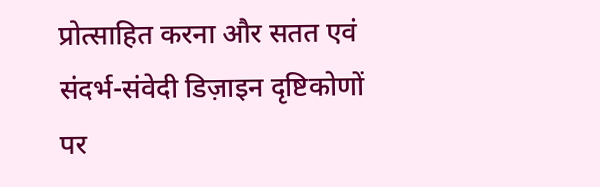प्रोत्साहित करना और सतत एवं संदर्भ-संवेदी डिज़ाइन दृष्टिकोणों पर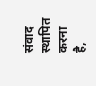संवाद स्थापित करना है,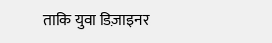ताकि युवा डिज़ाइनर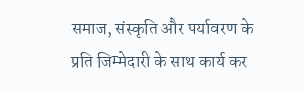समाज, संस्कृति और पर्यावरण के प्रति जिम्मेदारी के साथ कार्य कर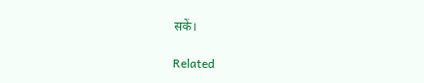सकें।

Related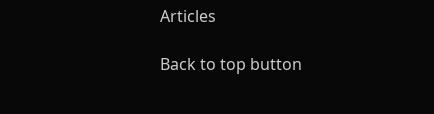Articles

Back to top button